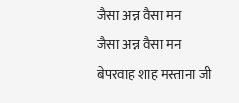जैसा अन्न वैसा मन
जैसा अन्न वैसा मन
बेपरवाह शाह मस्ताना जी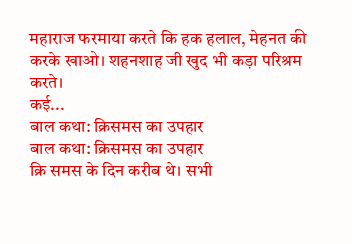महाराज फरमाया करते कि हक हलाल, मेहनत की करके खाओ। शहनशाह जी खुद भी कड़ा परिश्रम करते।
कई...
बाल कथा: क्रिसमस का उपहार
बाल कथा: क्रिसमस का उपहार
क्रि समस के दिन करीब थे। सभी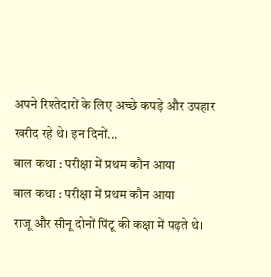अपने रिश्तेदारों के लिए अच्छे कपड़े और उपहार खरीद रहे थे। इन दिनों...
बाल कथा : परीक्षा में प्रथम कौन आया
बाल कथा : परीक्षा में प्रथम कौन आया
राजू और सीनू दोनों पिंटू की कक्षा में पढ़ते थे।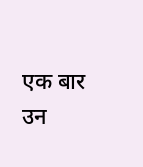एक बार उन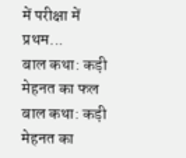में परीक्षा में प्रथम...
बाल कथा: कड़ी मेहनत का फल
बाल कथा: कड़ी मेहनत का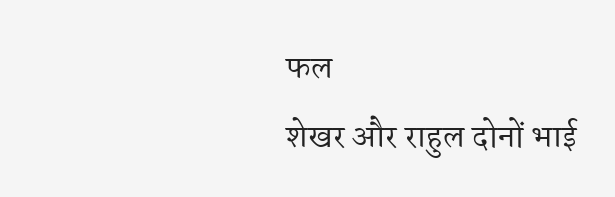फल
शेखर और राहुल दोनों भाई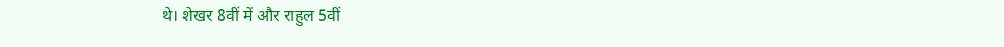थे। शेखर 8वीं में और राहुल 5वीं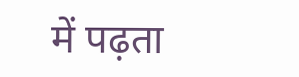में पढ़ता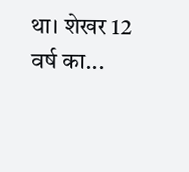था। शेखर 12 वर्ष का...